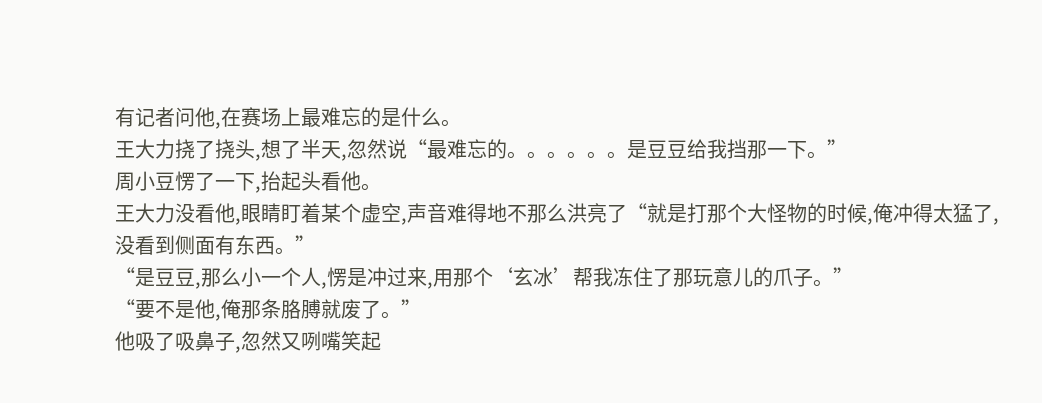有记者问他,在赛场上最难忘的是什么。
王大力挠了挠头,想了半天,忽然说“最难忘的。。。。。。是豆豆给我挡那一下。”
周小豆愣了一下,抬起头看他。
王大力没看他,眼睛盯着某个虚空,声音难得地不那么洪亮了“就是打那个大怪物的时候,俺冲得太猛了,没看到侧面有东西。”
“是豆豆,那么小一个人,愣是冲过来,用那个‘玄冰’帮我冻住了那玩意儿的爪子。”
“要不是他,俺那条胳膊就废了。”
他吸了吸鼻子,忽然又咧嘴笑起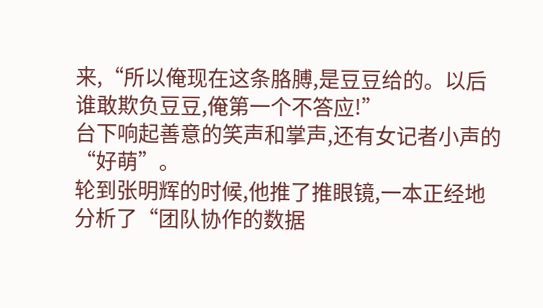来,“所以俺现在这条胳膊,是豆豆给的。以后谁敢欺负豆豆,俺第一个不答应!”
台下响起善意的笑声和掌声,还有女记者小声的“好萌”。
轮到张明辉的时候,他推了推眼镜,一本正经地分析了“团队协作的数据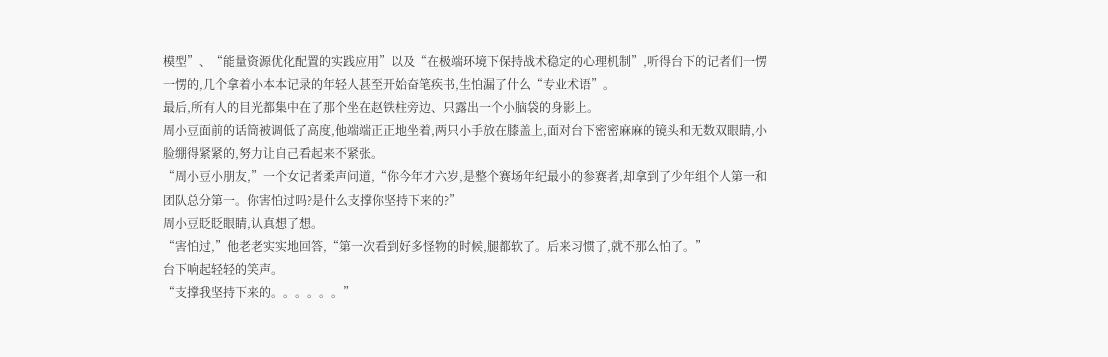模型”、“能量资源优化配置的实践应用”以及“在极端环境下保持战术稳定的心理机制”,听得台下的记者们一愣一愣的,几个拿着小本本记录的年轻人甚至开始奋笔疾书,生怕漏了什么“专业术语”。
最后,所有人的目光都集中在了那个坐在赵铁柱旁边、只露出一个小脑袋的身影上。
周小豆面前的话筒被调低了高度,他端端正正地坐着,两只小手放在膝盖上,面对台下密密麻麻的镜头和无数双眼睛,小脸绷得紧紧的,努力让自己看起来不紧张。
“周小豆小朋友,”一个女记者柔声问道,“你今年才六岁,是整个赛场年纪最小的参赛者,却拿到了少年组个人第一和团队总分第一。你害怕过吗?是什么支撑你坚持下来的?”
周小豆眨眨眼睛,认真想了想。
“害怕过,”他老老实实地回答,“第一次看到好多怪物的时候,腿都软了。后来习惯了,就不那么怕了。”
台下响起轻轻的笑声。
“支撑我坚持下来的。。。。。。”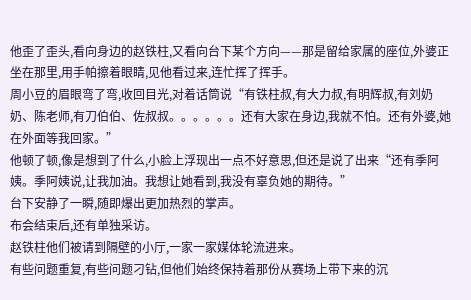他歪了歪头,看向身边的赵铁柱,又看向台下某个方向——那是留给家属的座位,外婆正坐在那里,用手帕擦着眼睛,见他看过来,连忙挥了挥手。
周小豆的眉眼弯了弯,收回目光,对着话筒说“有铁柱叔,有大力叔,有明辉叔,有刘奶奶、陈老师,有刀伯伯、佐叔叔。。。。。。还有大家在身边,我就不怕。还有外婆,她在外面等我回家。”
他顿了顿,像是想到了什么,小脸上浮现出一点不好意思,但还是说了出来“还有季阿姨。季阿姨说,让我加油。我想让她看到,我没有辜负她的期待。”
台下安静了一瞬,随即爆出更加热烈的掌声。
布会结束后,还有单独采访。
赵铁柱他们被请到隔壁的小厅,一家一家媒体轮流进来。
有些问题重复,有些问题刁钻,但他们始终保持着那份从赛场上带下来的沉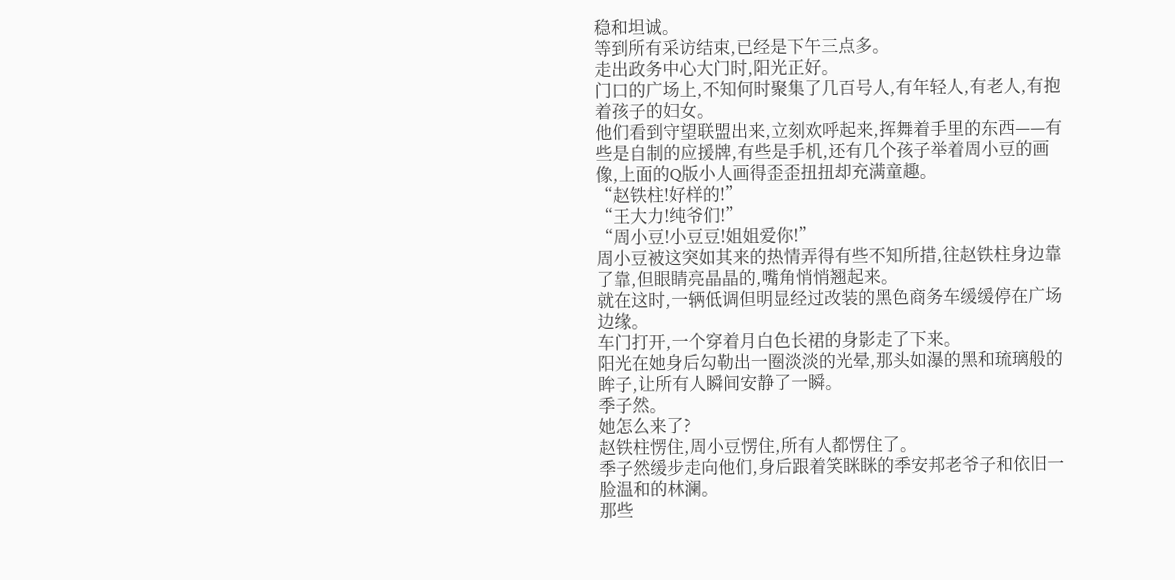稳和坦诚。
等到所有采访结束,已经是下午三点多。
走出政务中心大门时,阳光正好。
门口的广场上,不知何时聚集了几百号人,有年轻人,有老人,有抱着孩子的妇女。
他们看到守望联盟出来,立刻欢呼起来,挥舞着手里的东西——有些是自制的应援牌,有些是手机,还有几个孩子举着周小豆的画像,上面的Q版小人画得歪歪扭扭却充满童趣。
“赵铁柱!好样的!”
“王大力!纯爷们!”
“周小豆!小豆豆!姐姐爱你!”
周小豆被这突如其来的热情弄得有些不知所措,往赵铁柱身边靠了靠,但眼睛亮晶晶的,嘴角悄悄翘起来。
就在这时,一辆低调但明显经过改装的黑色商务车缓缓停在广场边缘。
车门打开,一个穿着月白色长裙的身影走了下来。
阳光在她身后勾勒出一圈淡淡的光晕,那头如瀑的黑和琉璃般的眸子,让所有人瞬间安静了一瞬。
季子然。
她怎么来了?
赵铁柱愣住,周小豆愣住,所有人都愣住了。
季子然缓步走向他们,身后跟着笑眯眯的季安邦老爷子和依旧一脸温和的林澜。
那些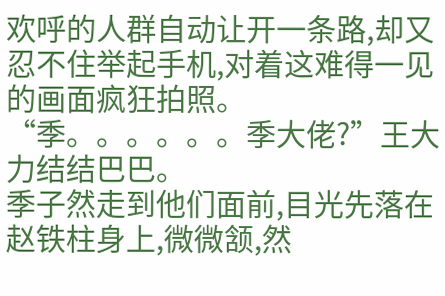欢呼的人群自动让开一条路,却又忍不住举起手机,对着这难得一见的画面疯狂拍照。
“季。。。。。。季大佬?”王大力结结巴巴。
季子然走到他们面前,目光先落在赵铁柱身上,微微颔,然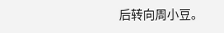后转向周小豆。